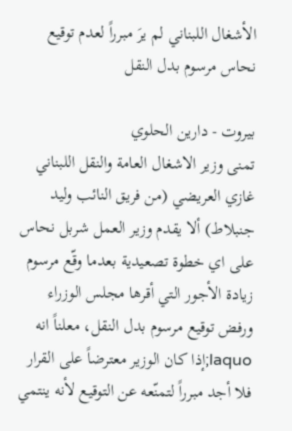الأشغال اللبناني لم يرَ مبرراً لعدم توقيع نحاس مرسوم بدل النقل

بيروت - دارين الحلوي
تمنى وزير الاشغال العامة والنقل اللبناني غازي العريضي (من فريق النائب وليد جنبلاط) ألا يقدم وزير العمل شربل نحاس على اي خطوة تصعيدية بعدما وقّع مرسوم زيادة الأجور التي أقرها مجلس الوزراء ورفض توقيع مرسوم بدل النقل، معلناً انه laquo;إذا كان الوزير معترضاً على القرار فلا أجد مبرراً لتمنّعه عن التوقيع لأنه ينتمي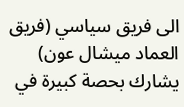الى فريق سياسي (فريق العماد ميشال عون) يشارك بحصة كبيرة في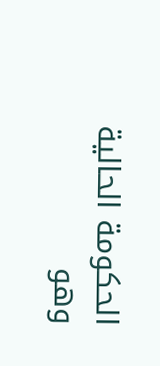الحكومة الحالية وهو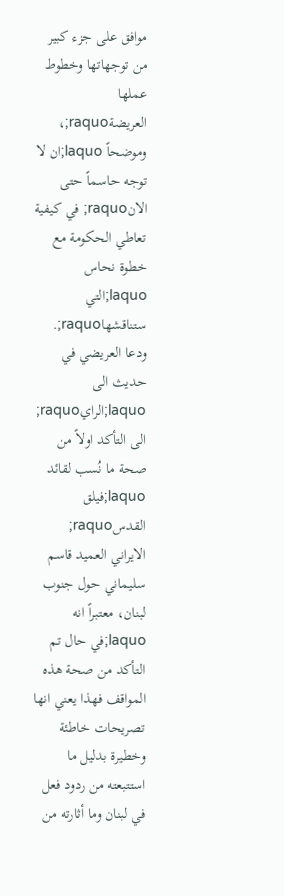موافق على جزء كبير من توجهاتها وخطوط عملها العريضةraquo;، وموضحاً laquo;ان لا توجه حاسماً حتى الانraquo; في كيفية تعاطي الحكومة مع خطوة نحاس laquo;التي ستناقشهاraquo;.
ودعا العريضي في حديث الى laquo;الرايraquo; الى التأكد اولاً من صحة ما نُسب لقائد laquo;فيلق القدسraquo; الايراني العميد قاسم سليماني حول جنوب لبنان، معتبراً انه laquo;في حال تم التأكد من صحة هذه المواقف فهذا يعني انها تصريحات خاطئة وخطيرة بدليل ما استتبعته من ردود فعل في لبنان وما أثارته من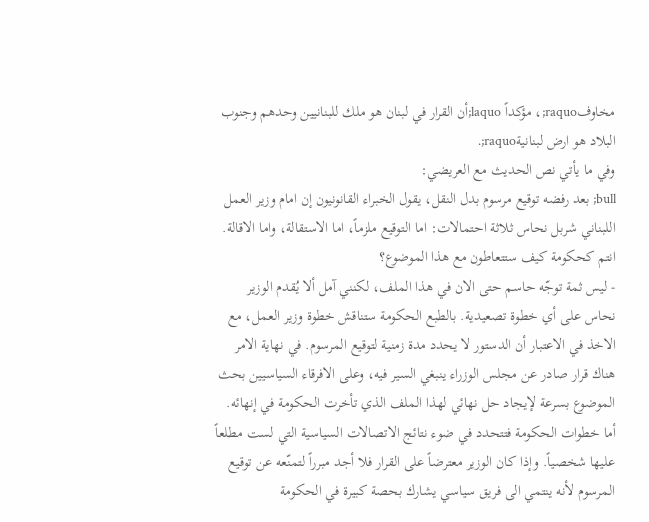مخاوفraquo;، مؤكداً laquo;أن القرار في لبنان هو ملك للبنانيين وحدهم وجنوب البلاد هو ارض لبنانيةraquo;.
وفي ما يأتي نص الحديث مع العريضي:
bull; بعد رفضه توقيع مرسوم بدل النقل، يقول الخبراء القانونيون إن امام وزير العمل اللبناني شربل نحاس ثلاثة احتمالات: اما التوقيع ملزماً، اما الاستقالة، واما الاقالة. انتم كحكومة كيف ستتعاطون مع هذا الموضوع؟
- ليس ثمة توجّه حاسم حتى الان في هذا الملف، لكنني آمل ألا يُقدم الوزير نحاس على أي خطوة تصعيدية. بالطبع الحكومة ستناقش خطوة وزير العمل، مع الاخذ في الاعتبار أن الدستور لا يحدد مدة زمنية لتوقيع المرسوم. في نهاية الامر هناك قرار صادر عن مجلس الوزراء ينبغي السير فيه، وعلى الافرقاء السياسيين بحث الموضوع بسرعة لإيجاد حل نهائي لهذا الملف الذي تأخرت الحكومة في إنهائه. أما خطوات الحكومة فتتحدد في ضوء نتائج الاتصالات السياسية التي لست مطلعاً عليها شخصياً. وإذا كان الوزير معترضاً على القرار فلا أجد مبرراً لتمنّعه عن توقيع المرسوم لأنه ينتمي الى فريق سياسي يشارك بحصة كبيرة في الحكومة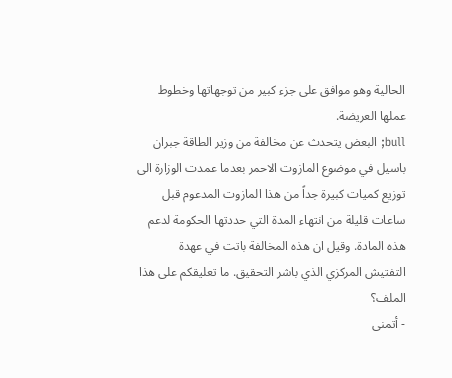الحالية وهو موافق على جزء كبير من توجهاتها وخطوط عملها العريضة.
bull; البعض يتحدث عن مخالفة من وزير الطاقة جبران باسيل في موضوع المازوت الاحمر بعدما عمدت الوزارة الى توزيع كميات كبيرة جداً من هذا المازوت المدعوم قبل ساعات قليلة من انتهاء المدة التي حددتها الحكومة لدعم هذه المادة. وقيل ان هذه المخالفة باتت في عهدة التفتيش المركزي الذي باشر التحقيق. ما تعليقكم على هذا الملف؟
- أتمنى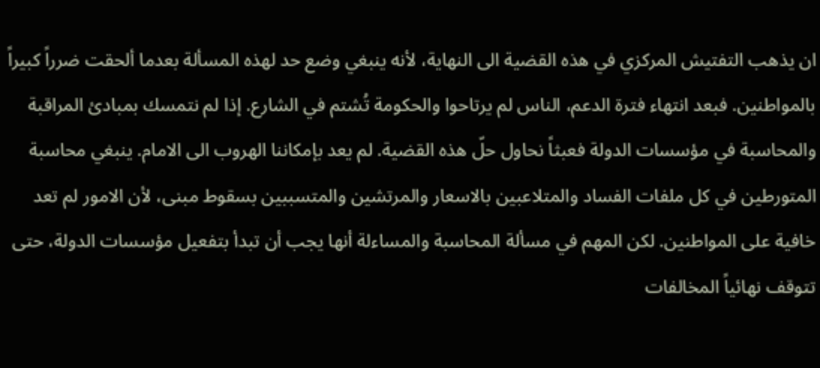ان يذهب التفتيش المركزي في هذه القضية الى النهاية، لأنه ينبغي وضع حد لهذه المسألة بعدما ألحقت ضرراً كبيراً بالمواطنين. فبعد انتهاء فترة الدعم، الناس لم يرتاحوا والحكومة تُشتم في الشارع. إذا لم نتمسك بمبادئ المراقبة والمحاسبة في مؤسسات الدولة فعبثاً نحاول حلّ هذه القضية. لم يعد بإمكاننا الهروب الى الامام. ينبغي محاسبة المتورطين في كل ملفات الفساد والمتلاعبين بالاسعار والمرتشين والمتسببين بسقوط مبنى، لأن الامور لم تعد خافية على المواطنين. لكن المهم في مسألة المحاسبة والمساءلة أنها يجب أن تبدأ بتفعيل مؤسسات الدولة، حتى تتوقف نهائياً المخالفات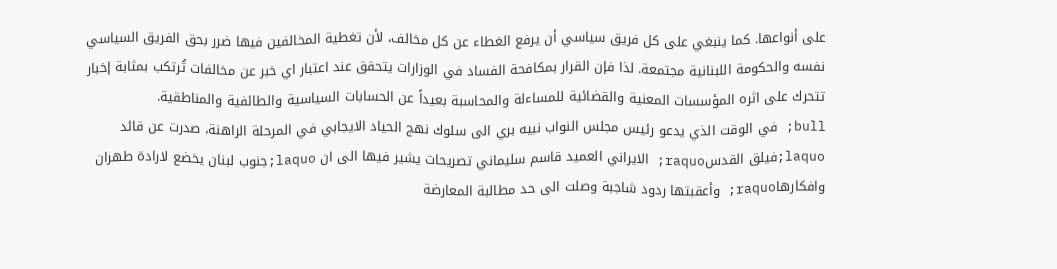على أنواعها. كما ينبغي على كل فريق سياسي أن يرفع الغطاء عن كل مخالف، لأن تغطية المخالفين فيها ضرر بحق الفريق السياسي نفسه والحكومة اللبنانية مجتمعة. لذا فإن القرار بمكافحة الفساد في الوزارات يتحقق عند اعتبار اي خبر عن مخالفات تُرتكب بمثابة إخبار تتحرك على اثره المؤسسات المعنية والقضائية للمساءلة والمحاسبة بعيداً عن الحسابات السياسية والطائفية والمناطقية.
bull; في الوقت الذي يدعو رئيس مجلس النواب نبيه بري الى سلوك نهج الحياد الايجابي في المرحلة الراهنة، صدرت عن قائد laquo;فيلق القدسraquo; الايراني العميد قاسم سليماني تصريحات يشير فيها الى ان laquo;جنوب لبنان يخضع لارادة طهران وافكارهاraquo; وأعقبتها ردود شاجبة وصلت الى حد مطالبة المعارضة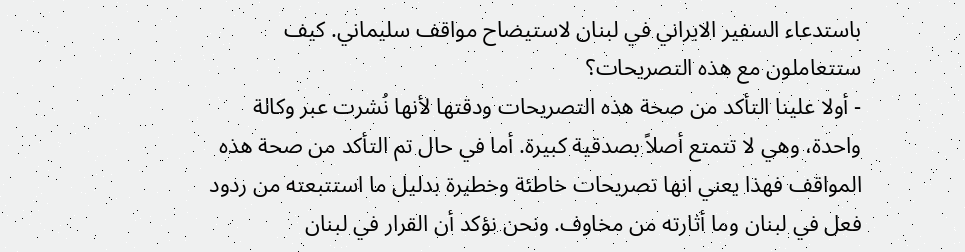باستدعاء السفير الايراني في لبنان لاستيضاح مواقف سليماني. كيف ستتعاملون مع هذه التصريحات؟
- أولا علينا التأكد من صحة هذه التصريحات ودقتها لأنها نُشرت عبر وكالة واحدة، وهي لا تتمتع أصلاً بصدقية كبيرة. أما في حال تم التأكد من صحة هذه المواقف فهذا يعني انها تصريحات خاطئة وخطيرة بدليل ما استتبعته من ردود فعل في لبنان وما أثارته من مخاوف. ونحن نؤكد أن القرار في لبنان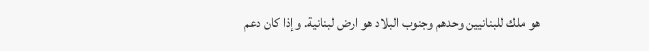هو ملك للبنانيين وحدهم وجنوب البلاد هو ارض لبنانية. وإذا كان دعم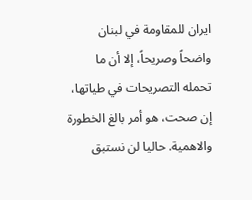ايران للمقاومة في لبنان واضحاً وصريحاً، إلا أن ما تحمله التصريحات في طياتها، إن صحت، هو أمر بالغ الخطورة والاهمية. حاليا لن نستبق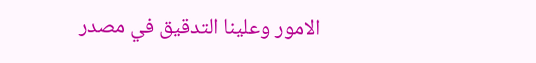الامور وعلينا التدقيق في مصدر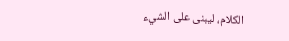الكلام، ليبنى على الشيء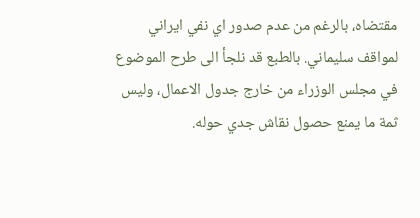مقتضاه، بالرغم من عدم صدور اي نفي ايراني لمواقف سليماني. بالطبع قد نلجأ الى طرح الموضوع في مجلس الوزراء من خارج جدول الاعمال، وليس ثمة ما يمنع حصول نقاش جدي حوله.